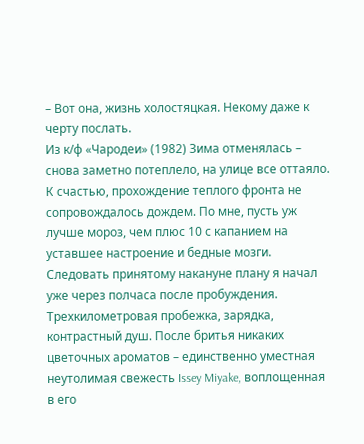– Вот она, жизнь холостяцкая. Некому даже к черту послать.
Из к/ф «Чародеи» (1982) Зима отменялась – снова заметно потеплело, на улице все оттаяло. К счастью, прохождение теплого фронта не сопровождалось дождем. По мне, пусть уж лучше мороз, чем плюс 10 с капанием на уставшее настроение и бедные мозги.
Следовать принятому накануне плану я начал уже через полчаса после пробуждения. Трехкилометровая пробежка, зарядка, контрастный душ. После бритья никаких цветочных ароматов – единственно уместная неутолимая свежесть Issey Miyake, воплощенная в его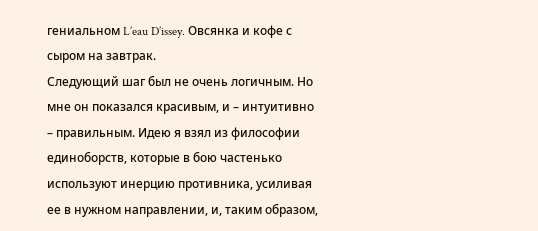гениальном L’eau D’issey. Овсянка и кофе с сыром на завтрак.
Следующий шаг был не очень логичным. Но мне он показался красивым, и – интуитивно – правильным. Идею я взял из философии единоборств, которые в бою частенько используют инерцию противника, усиливая ее в нужном направлении, и, таким образом,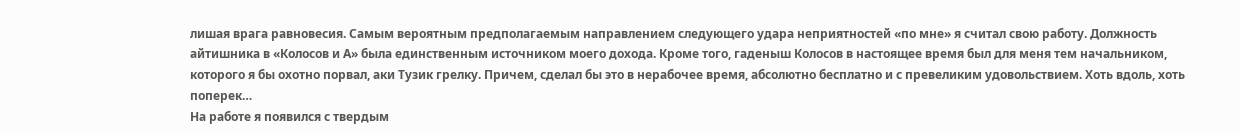лишая врага равновесия. Самым вероятным предполагаемым направлением следующего удара неприятностей «по мне» я считал свою работу. Должность айтишника в «Колосов и А» была единственным источником моего дохода. Кроме того, гаденыш Колосов в настоящее время был для меня тем начальником, которого я бы охотно порвал, аки Тузик грелку. Причем, сделал бы это в нерабочее время, абсолютно бесплатно и с превеликим удовольствием. Хоть вдоль, хоть поперек…
На работе я появился с твердым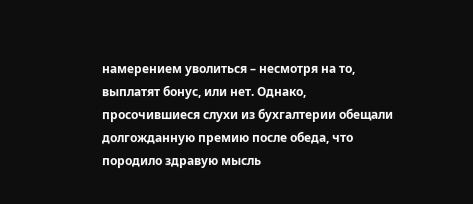намерением уволиться – несмотря на то, выплатят бонус, или нет. Однако, просочившиеся слухи из бухгалтерии обещали долгожданную премию после обеда, что породило здравую мысль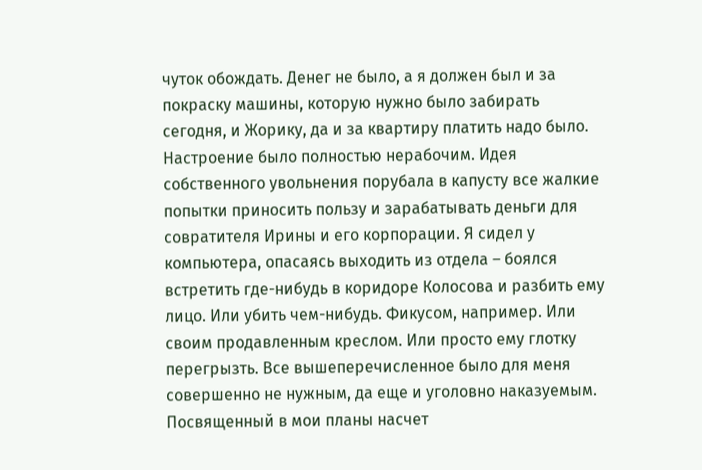чуток обождать. Денег не было, а я должен был и за покраску машины, которую нужно было забирать сегодня, и Жорику, да и за квартиру платить надо было.
Настроение было полностью нерабочим. Идея собственного увольнения порубала в капусту все жалкие попытки приносить пользу и зарабатывать деньги для совратителя Ирины и его корпорации. Я сидел у компьютера, опасаясь выходить из отдела – боялся встретить где-нибудь в коридоре Колосова и разбить ему лицо. Или убить чем-нибудь. Фикусом, например. Или своим продавленным креслом. Или просто ему глотку перегрызть. Все вышеперечисленное было для меня совершенно не нужным, да еще и уголовно наказуемым.
Посвященный в мои планы насчет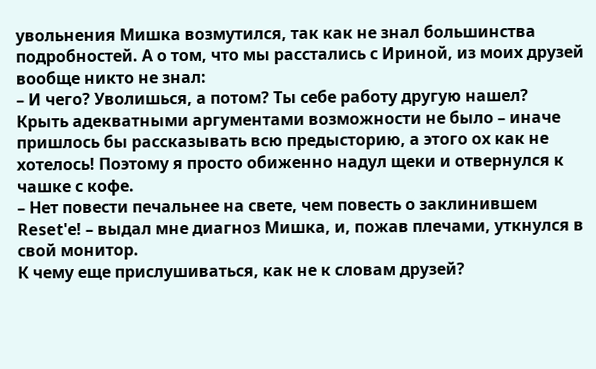увольнения Мишка возмутился, так как не знал большинства подробностей. А о том, что мы расстались с Ириной, из моих друзей вообще никто не знал:
– И чего? Уволишься, а потом? Ты себе работу другую нашел?
Крыть адекватными аргументами возможности не было – иначе пришлось бы рассказывать всю предысторию, а этого ох как не хотелось! Поэтому я просто обиженно надул щеки и отвернулся к чашке с кофе.
– Нет повести печальнее на свете, чем повесть о заклинившем Reset'е! – выдал мне диагноз Мишка, и, пожав плечами, уткнулся в свой монитор.
К чему еще прислушиваться, как не к словам друзей?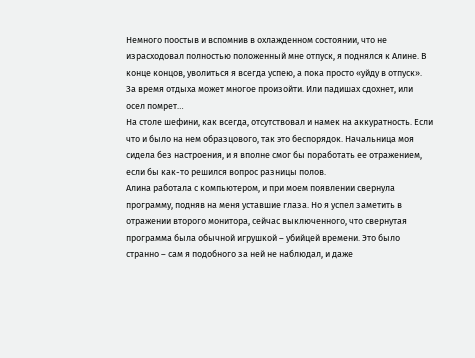Немного поостыв и вспомнив в охлажденном состоянии, что не израсходовал полностью положенный мне отпуск, я поднялся к Алине. В конце концов, уволиться я всегда успею, а пока просто «уйду в отпуск». За время отдыха может многое произойти. Или падишах сдохнет, или осел помрет…
На столе шефини, как всегда, отсутствовал и намек на аккуратность. Если что и было на нем образцового, так это беспорядок. Начальница моя сидела без настроения, и я вполне смог бы поработать ее отражением, если бы как-то решился вопрос разницы полов.
Алина работала с компьютером, и при моем появлении свернула программу, подняв на меня уставшие глаза. Но я успел заметить в отражении второго монитора, сейчас выключенного, что свернутая программа была обычной игрушкой – убийцей времени. Это было странно – сам я подобного за ней не наблюдал, и даже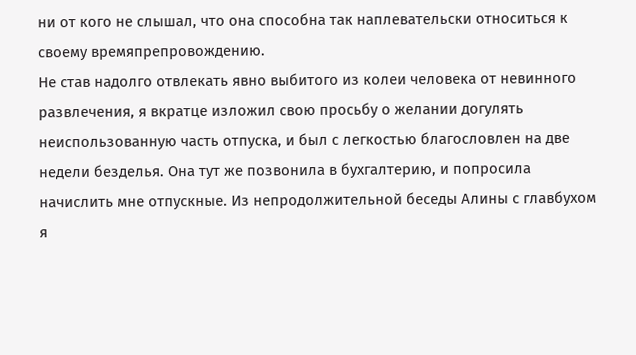ни от кого не слышал, что она способна так наплевательски относиться к своему времяпрепровождению.
Не став надолго отвлекать явно выбитого из колеи человека от невинного развлечения, я вкратце изложил свою просьбу о желании догулять неиспользованную часть отпуска, и был с легкостью благословлен на две недели безделья. Она тут же позвонила в бухгалтерию, и попросила начислить мне отпускные. Из непродолжительной беседы Алины с главбухом я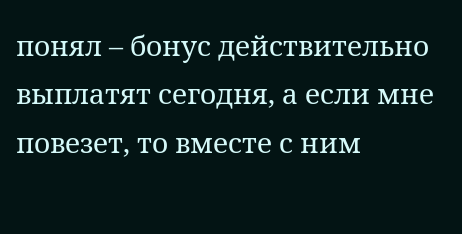понял – бонус действительно выплатят сегодня, а если мне повезет, то вместе с ним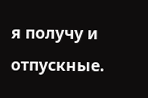я получу и отпускные.